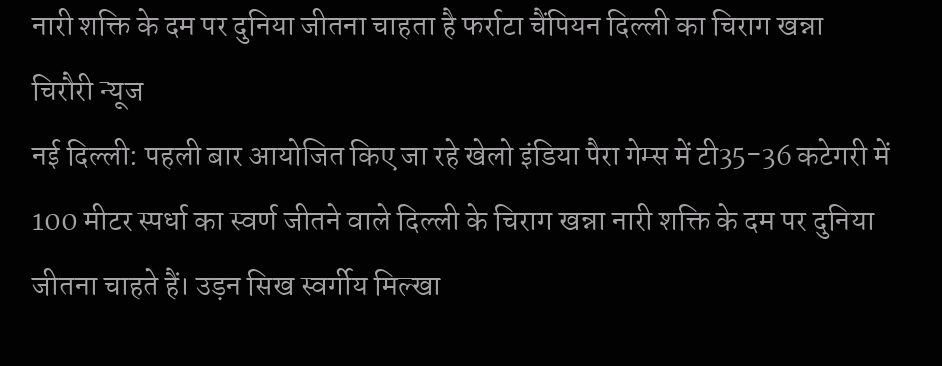नारी शक्ति के दम पर दुनिया जीतना चाहता है फर्राटा चैंपियन दिल्ली का चिराग खन्ना
चिरौरी न्यूज
नई दिल्ली: पहली बार आयोजित किए जा रहे खेलो इंडिया पैरा गेम्स में टी35-36 कटेगरी में 100 मीटर स्पर्धा का स्वर्ण जीतने वाले दिल्ली के चिराग खन्ना नारी शक्ति के दम पर दुनिया जीतना चाहते हैं। उड़न सिख स्वर्गीय मिल्खा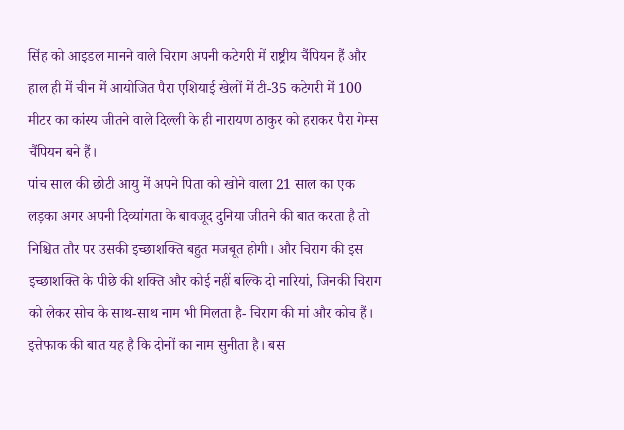सिंह को आइडल मानने वाले चिराग अपनी कटेगरी में राष्ट्रीय चैंपियन हैं और हाल ही में चीन में आयोजित पैरा एशियाई खेलों में टी-35 कटेगरी में 100 मीटर का कांस्य जीतने वाले दिल्ली के ही नारायण ठाकुर को हराकर पैरा गेम्स चैंपियन बने हैं।
पांच साल की छोटी आयु में अपने पिता को खोने वाला 21 साल का एक लड़का अगर अपनी दिव्यांगता के बावजूद दुनिया जीतने की बात करता है तो निश्चित तौर पर उसकी इच्छाशक्ति बहुत मजबूत होगी। और चिराग की इस इच्छाशक्ति के पीछे की शक्ति और कोई नहीं बल्कि दो नारियां, जिनकी चिराग को लेकर सोच के साथ-साथ नाम भी मिलता है- चिराग की मां और कोच हैं। इत्तेफाक की बात यह है कि दोनों का नाम सुनीता है। बस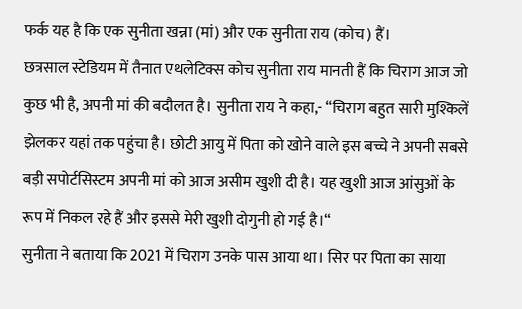फर्क यह है कि एक सुनीता खन्ना (मां) और एक सुनीता राय (कोच) हैं।
छत्रसाल स्टेडियम में तैनात एथलेटिक्स कोच सुनीता राय मानती हैं कि चिराग आज जो कुछ भी है, अपनी मां की बदौलत है। सुनीता राय ने कहा,- “चिराग बहुत सारी मुश्किलें झेलकर यहां तक पहुंचा है। छोटी आयु में पिता को खोने वाले इस बच्चे ने अपनी सबसे बड़ी सपोर्टसिस्टम अपनी मां को आज असीम खुशी दी है। यह खुशी आज आंसुओं के रूप में निकल रहे हैं और इससे मेरी खुशी दोगुनी हो गई है।“
सुनीता ने बताया कि 2021 में चिराग उनके पास आया था। सिर पर पिता का साया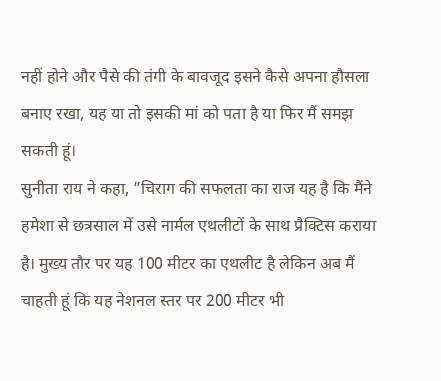नहीं होने और पैसे की तंगी के बावजूद इसने कैसे अपना हौसला बनाए रखा, यह या तो इसकी मां को पता है या फिर मैं समझ सकती हूं।
सुनीता राय ने कहा, ”चिराग की सफलता का राज यह है कि मैंने हमेशा से छत्रसाल में उसे नार्मल एथलीटों के साथ प्रैक्टिस कराया है। मुख्य तौर पर यह 100 मीटर का एथलीट है लेकिन अब मैं चाहती हूं कि यह नेशनल स्तर पर 200 मीटर भी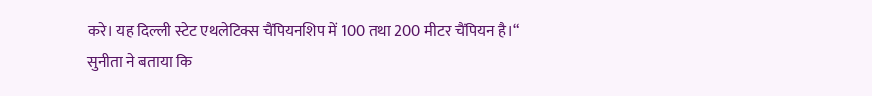करे। यह दिल्ली स्टेट एथलेटिक्स चैंपियनशिप में 100 तथा 200 मीटर चैंपियन है।“
सुनीता ने बताया कि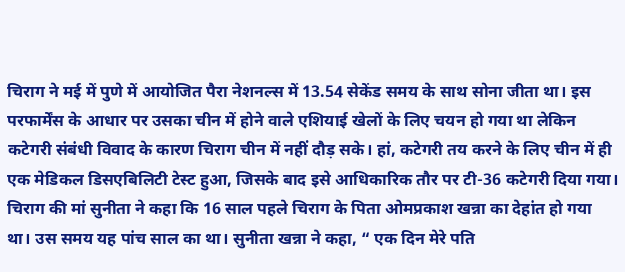चिराग ने मई में पुणे में आयोजित पैरा नेशनल्स में 13.54 सेकेंड समय के साथ सोना जीता था। इस परफार्मेंस के आधार पर उसका चीन में होने वाले एशियाई खेलों के लिए चयन हो गया था लेकिन कटेगरी संबंधी विवाद के कारण चिराग चीन में नहीं दौड़ सके। हां, कटेगरी तय करने के लिए चीन में ही एक मेडिकल डिसएबिलिटी टेस्ट हुआ, जिसके बाद इसे आधिकारिक तौर पर टी-36 कटेगरी दिया गया।
चिराग की मां सुनीता ने कहा कि 16 साल पहले चिराग के पिता ओमप्रकाश खन्ना का देहांत हो गया था। उस समय यह पांच साल का था। सुनीता खन्ना ने कहा, “ एक दिन मेरे पति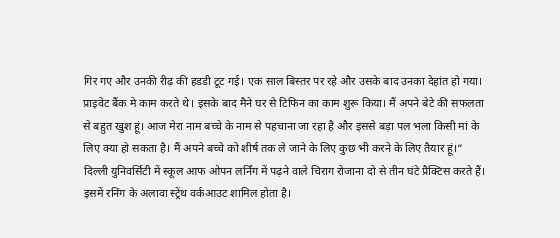गिर गए और उनकी रीढ़ की हडडी टूट गई। एक साल बिस्तर पर रहे और उसके बाद उनका देहांत हो गया। प्राइवेट बैंक मे काम करते थे। इसके बाद मैने घर से टिफिन का काम शुरू किया। मैं अपने बेटे की सफलता से बहुत खुश हूं। आज मेरा नाम बच्चे के नाम से पहचाना जा रहा है और इससे बड़ा पल भला किसी मां के लिए क्या हो सकता है। मैं अपने बच्चे को शीर्ष तक ले जाने के लिए कुछ भी करने के लिए तैयार हूं।“
दिल्ली युनिवर्सिटी में स्कूल आफ ओपन लर्निंग में पढ़ने वाले चिराग रोजाना दो से तीन घंटे प्रैक्टिस करते हैं। इसमें रनिंग के अलावा स्ट्रेंथ वर्कआउट शामिल होता है।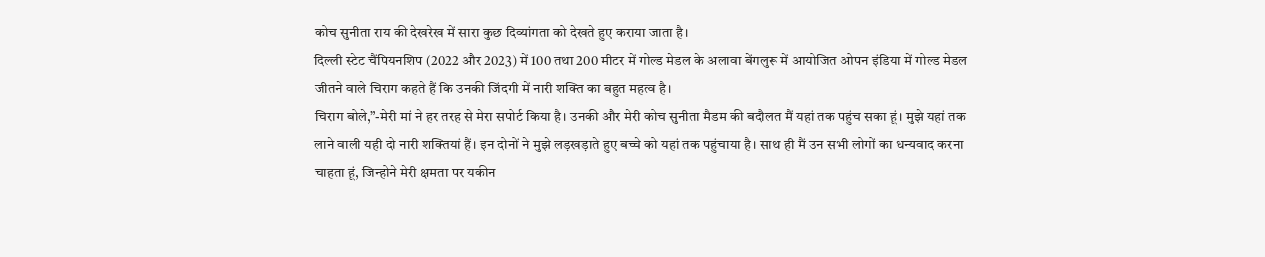कोच सुनीता राय की देखरेख में सारा कुछ दिव्यांगता को देखते हुए कराया जाता है।
दिल्ली स्टेट चैंपियनशिप (2022 और 2023) में 100 तथा 200 मीटर में गोल्ड मेडल के अलावा बेंगलुरू में आयोजित ओपन इंडिया में गोल्ड मेडल जीतने वाले चिराग कहते हैं कि उनकी जिंदगी में नारी शक्ति का बहुत महत्व है।
चिराग बोले,”-मेरी मां ने हर तरह से मेरा सपोर्ट किया है। उनकी और मेरी कोच सुनीता मैडम की बदौलत मैं यहां तक पहुंच सका हूं। मुझे यहां तक लाने वाली यही दो नारी शक्तियां हैं। इन दोनों ने मुझे लड़खड़ाते हुए बच्चे को यहां तक पहुंचाया है। साथ ही मैं उन सभी लोगों का धन्यवाद करना चाहता हूं, जिन्होने मेरी क्षमता पर यकीन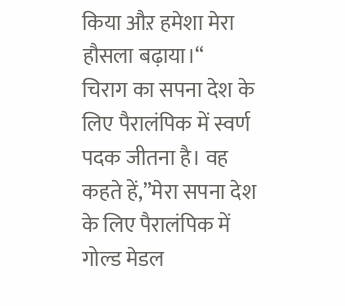किया औऱ हमेशा मेरा हौसला बढ़ाया।“
चिराग का सपना देश के लिए पैरालंपिक में स्वर्ण पदक जीतना है। वह कहते हें,”मेरा सपना देश के लिए पैरालंपिक में गोल्ड मेडल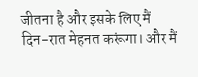जीतना है और इसके लिए मैं दिन-रात मेहनत करूंगा। और मैं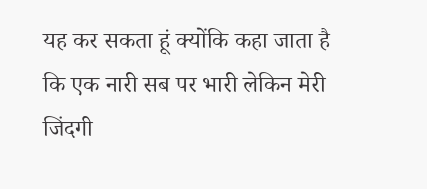यह कर सकता हूं क्योंकि कहा जाता है कि एक नारी सब पर भारी लेकिन मेरी जिंदगी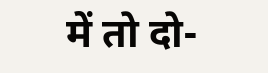में तो दो-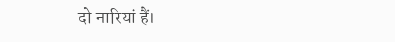दो नारियां हैं।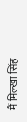मैं मिल्खा सिंह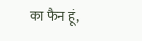का फैन हूं,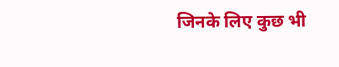जिनके लिए कुछ भी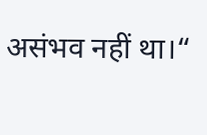असंभव नहीं था।“